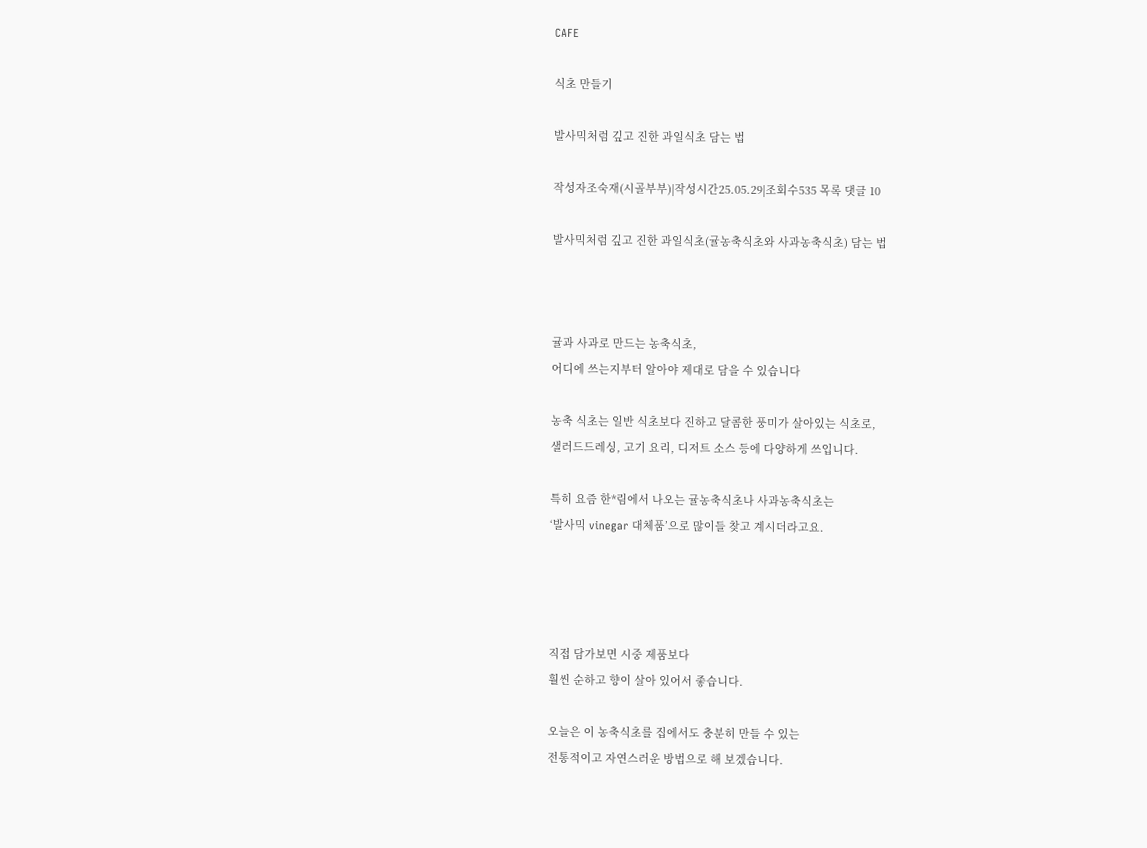CAFE

식초 만들기

발사믹처럼 깊고 진한 과일식초 담는 법

작성자조숙재(시골부부)|작성시간25.05.29|조회수535 목록 댓글 10

발사믹처럼 깊고 진한 과일식초(귤농축식초와 사과농축식초) 담는 법



귤과 사과로 만드는 농축식초,
어디에 쓰는지부터 알아야 제대로 담을 수 있습니다

농축 식초는 일반 식초보다 진하고 달콤한 풍미가 살아있는 식초로,
샐러드드레싱, 고기 요리, 디저트 소스 등에 다양하게 쓰입니다.

특히 요즘 한*림에서 나오는 귤농축식초나 사과농축식초는
‘발사믹 vinegar 대체품’으로 많이들 찾고 계시더라고요.




직접 담가보면 시중 제품보다
훨씬 순하고 향이 살아 있어서 좋습니다.

오늘은 이 농축식초를 집에서도 충분히 만들 수 있는
전통적이고 자연스러운 방법으로 해 보겠습니다.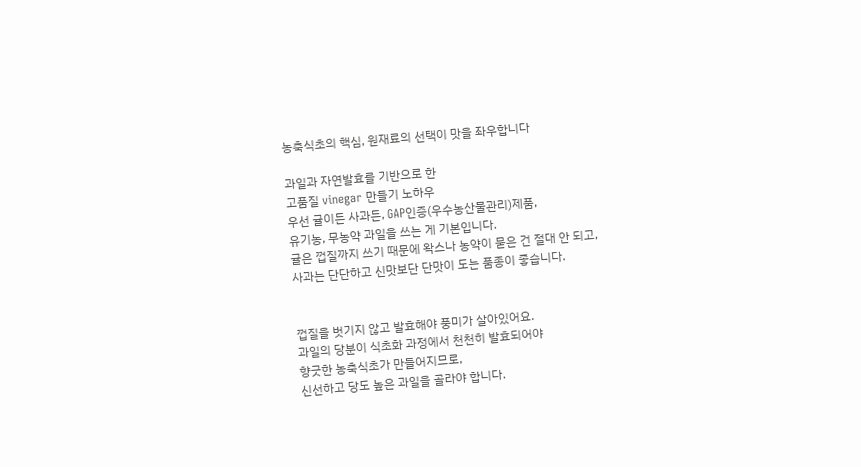농축식초의 핵심, 원재료의 선택이 맛을 좌우합니다

과일과 자연발효를 기반으로 한
고품질 vinegar 만들기 노하우
우선 귤이든 사과든, GAP인증(우수농산물관리)제품,
유기농, 무농약 과일을 쓰는 게 기본입니다.
귤은 껍질까지 쓰기 때문에 왁스나 농약이 묻은 건 절대 안 되고,
사과는 단단하고 신맛보단 단맛이 도는 품종이 좋습니다.


껍질을 벗기지 않고 발효해야 풍미가 살아있어요.
과일의 당분이 식초화 과정에서 천천히 발효되어야
향긋한 농축식초가 만들어지므로,
신선하고 당도 높은 과일을 골라야 합니다.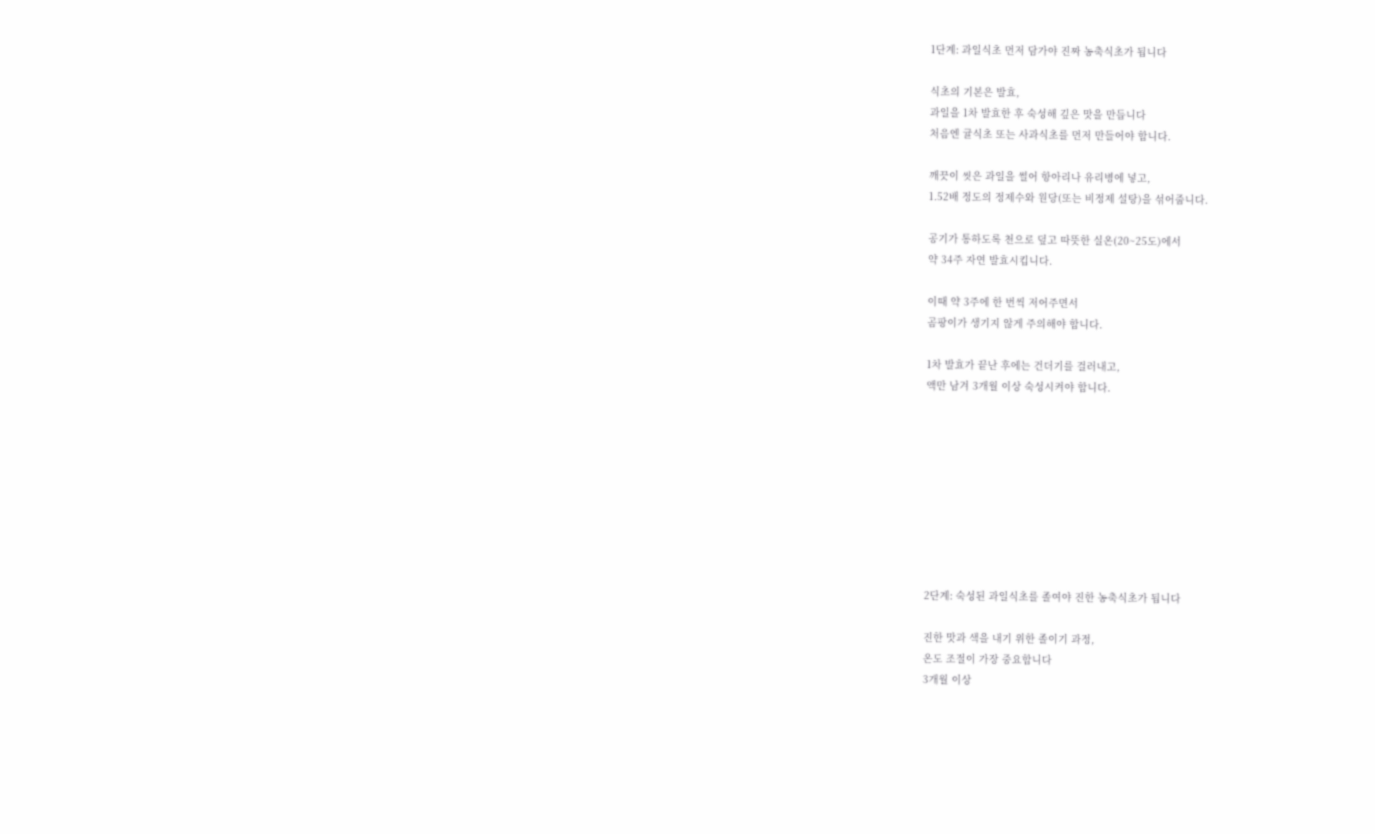1단계: 과일식초 먼저 담가야 진짜 농축식초가 됩니다

식초의 기본은 발효,
과일을 1차 발효한 후 숙성해 깊은 맛을 만듭니다
처음엔 귤식초 또는 사과식초를 먼저 만들어야 합니다.

깨끗이 씻은 과일을 썰어 항아리나 유리병에 넣고,
1.52배 정도의 정제수와 원당(또는 비정제 설탕)을 섞어줍니다.

공기가 통하도록 천으로 덮고 따뜻한 실온(20~25도)에서
약 34주 자연 발효시킵니다.

이때 약 3주에 한 번씩 저어주면서
곰팡이가 생기지 않게 주의해야 합니다.

1차 발효가 끝난 후에는 건더기를 걸러내고,
액만 남겨 3개월 이상 숙성시켜야 합니다.









2단계: 숙성된 과일식초를 졸여야 진한 농축식초가 됩니다

진한 맛과 색을 내기 위한 졸이기 과정,
온도 조절이 가장 중요합니다
3개월 이상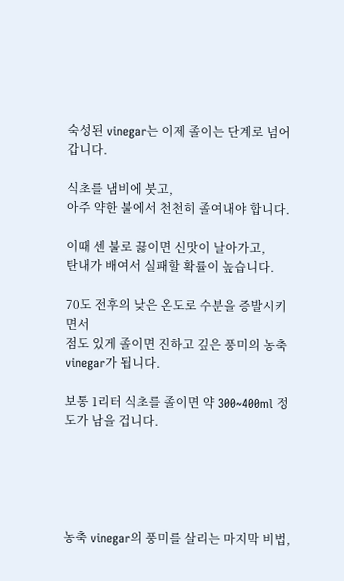숙성된 vinegar는 이제 졸이는 단계로 넘어갑니다.

식초를 냄비에 붓고,
아주 약한 불에서 천천히 졸여내야 합니다.

이때 센 불로 끓이면 신맛이 날아가고,
탄내가 배여서 실패할 확률이 높습니다.

70도 전후의 낮은 온도로 수분을 증발시키면서
점도 있게 졸이면 진하고 깊은 풍미의 농축 vinegar가 됩니다.

보통 1리터 식초를 졸이면 약 300~400ml 정도가 남을 겁니다.





농축 vinegar의 풍미를 살리는 마지막 비법,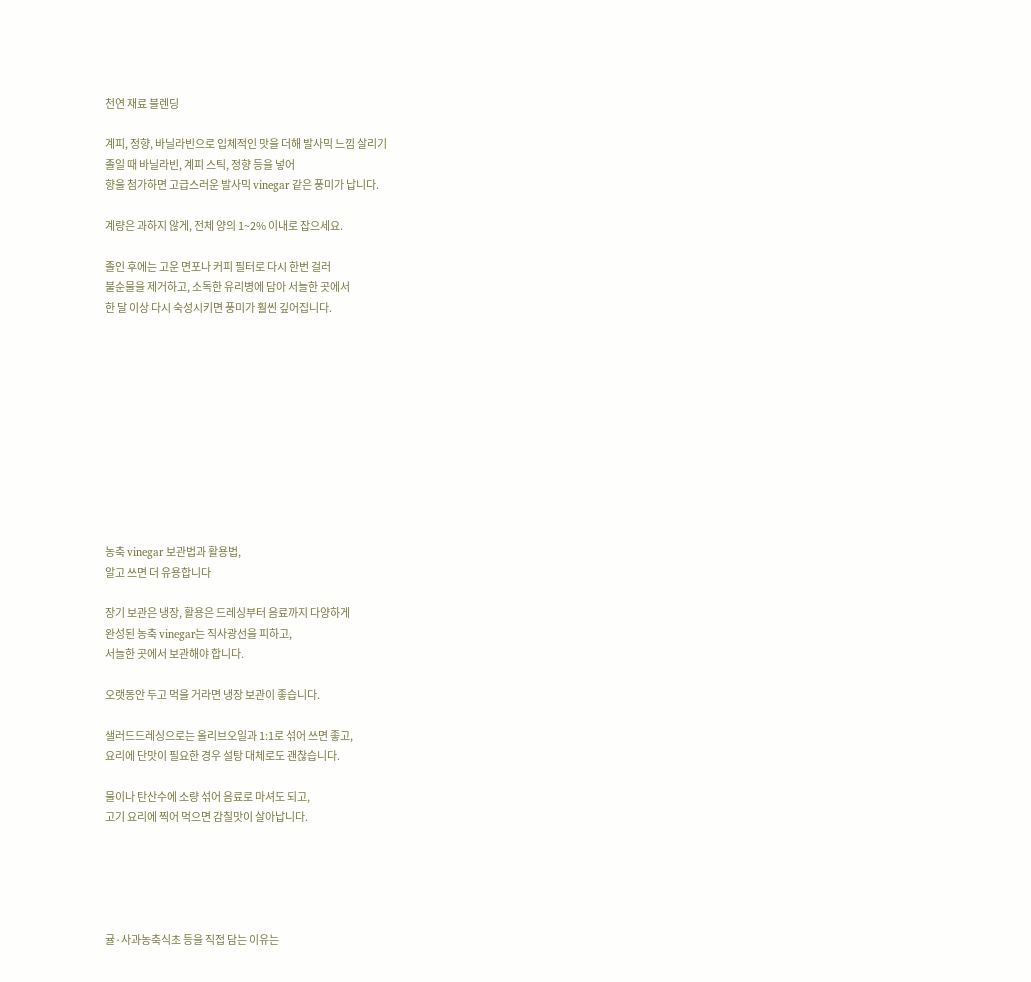천연 재료 블렌딩

계피, 정향, 바닐라빈으로 입체적인 맛을 더해 발사믹 느낌 살리기
졸일 때 바닐라빈, 계피 스틱, 정향 등을 넣어
향을 첨가하면 고급스러운 발사믹 vinegar 같은 풍미가 납니다.

계량은 과하지 않게, 전체 양의 1~2% 이내로 잡으세요.

졸인 후에는 고운 면포나 커피 필터로 다시 한번 걸러
불순물을 제거하고, 소독한 유리병에 담아 서늘한 곳에서
한 달 이상 다시 숙성시키면 풍미가 훨씬 깊어집니다.











농축 vinegar 보관법과 활용법,
알고 쓰면 더 유용합니다

장기 보관은 냉장, 활용은 드레싱부터 음료까지 다양하게
완성된 농축 vinegar는 직사광선을 피하고,
서늘한 곳에서 보관해야 합니다.

오랫동안 두고 먹을 거라면 냉장 보관이 좋습니다.

샐러드드레싱으로는 올리브오일과 1:1로 섞어 쓰면 좋고,
요리에 단맛이 필요한 경우 설탕 대체로도 괜찮습니다.

물이나 탄산수에 소량 섞어 음료로 마셔도 되고,
고기 요리에 찍어 먹으면 감칠맛이 살아납니다.





귤·사과농축식초 등을 직접 담는 이유는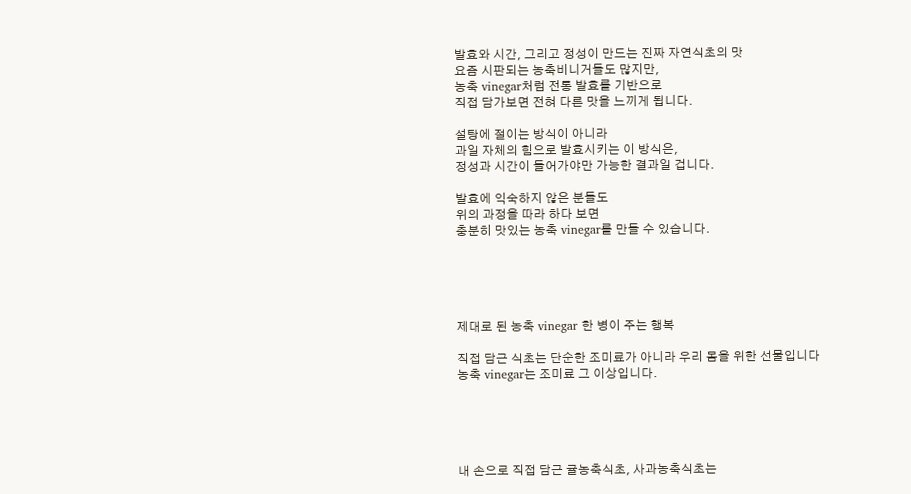발효와 시간, 그리고 정성이 만드는 진짜 자연식초의 맛
요즘 시판되는 농축비니거들도 많지만,
농축 vinegar처럼 전통 발효를 기반으로
직접 담가보면 전혀 다른 맛을 느끼게 됩니다.

설탕에 절이는 방식이 아니라
과일 자체의 힘으로 발효시키는 이 방식은,
정성과 시간이 들어가야만 가능한 결과일 겁니다.

발효에 익숙하지 않은 분들도
위의 과정을 따라 하다 보면
충분히 맛있는 농축 vinegar를 만들 수 있습니다.





제대로 된 농축 vinegar 한 병이 주는 행복

직접 담근 식초는 단순한 조미료가 아니라 우리 몸을 위한 선물입니다
농축 vinegar는 조미료 그 이상입니다.





내 손으로 직접 담근 귤농축식초, 사과농축식초는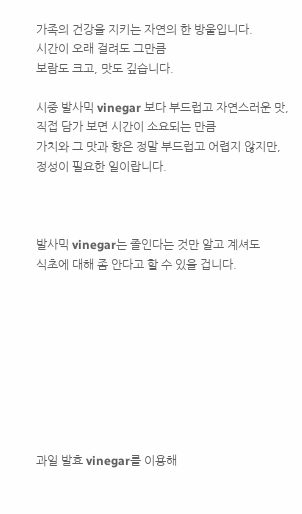가족의 건강을 지키는 자연의 한 방울입니다.
시간이 오래 걸려도 그만큼
보람도 크고, 맛도 깊습니다.

시중 발사믹 vinegar 보다 부드럽고 자연스러운 맛,
직접 담가 보면 시간이 소요되는 만큼
가치와 그 맛과 향은 정말 부드럽고 어렵지 않지만,
정성이 필요한 일이랍니다.



발사믹 vinegar는 졸인다는 것만 알고 계셔도
식초에 대해 좀 안다고 할 수 있을 겁니다.









과일 발효 vinegar를 이용해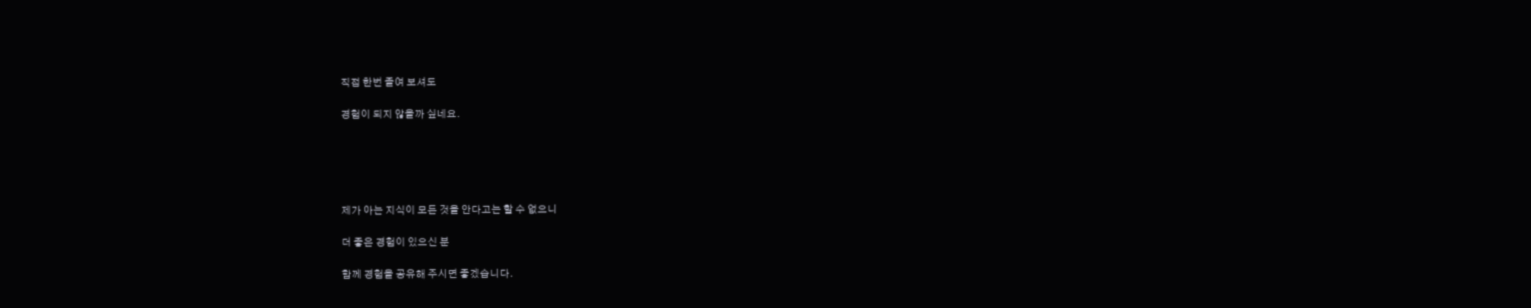직접 한번 졸여 보셔도

경험이 되지 않을까 싶네요.





제가 아는 지식이 모든 것을 안다고는 할 수 없으니

더 좋은 경험이 있으신 분

함께 경험을 공유해 주시면 좋겠습니다.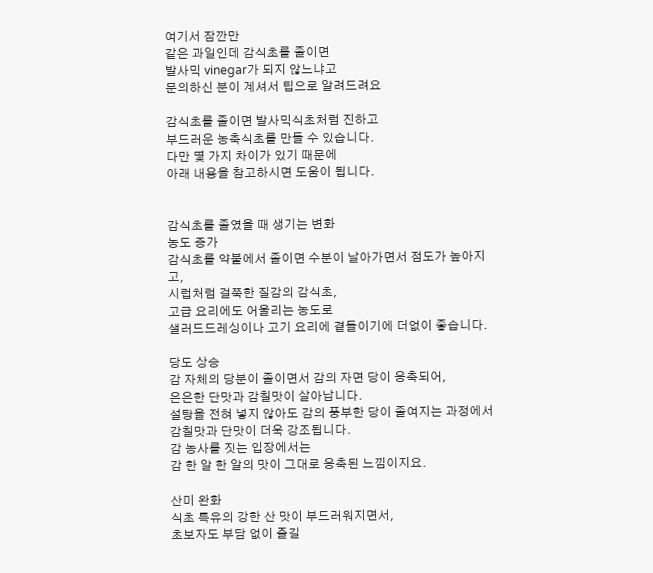여기서 잠깐만
같은 과일인데 감식초를 졸이면
발사믹 vinegar가 되지 않느냐고
문의하신 분이 계셔서 팁으로 알려드려요

감식초를 졸이면 발사믹식초처럼 진하고
부드러운 농축식초를 만들 수 있습니다.
다만 몇 가지 차이가 있기 때문에
아래 내용을 참고하시면 도움이 됩니다.


감식초를 졸였을 때 생기는 변화
농도 증가
감식초를 약불에서 졸이면 수분이 날아가면서 점도가 높아지고,
시럽처럼 걸쭉한 질감의 감식초,
고급 요리에도 어울리는 농도로
샐러드드레싱이나 고기 요리에 곁들이기에 더없이 좋습니다.

당도 상승
감 자체의 당분이 졸이면서 감의 자면 당이 응축되어,
은은한 단맛과 감칠맛이 살아납니다.
설탕을 전혀 넣지 않아도 감의 풍부한 당이 졸여지는 과정에서
감칠맛과 단맛이 더욱 강조됩니다.
감 농사를 짓는 입장에서는
감 한 알 한 알의 맛이 그대로 응축된 느낌이지요.

산미 완화
식초 특유의 강한 산 맛이 부드러워지면서,
초보자도 부담 없이 즐길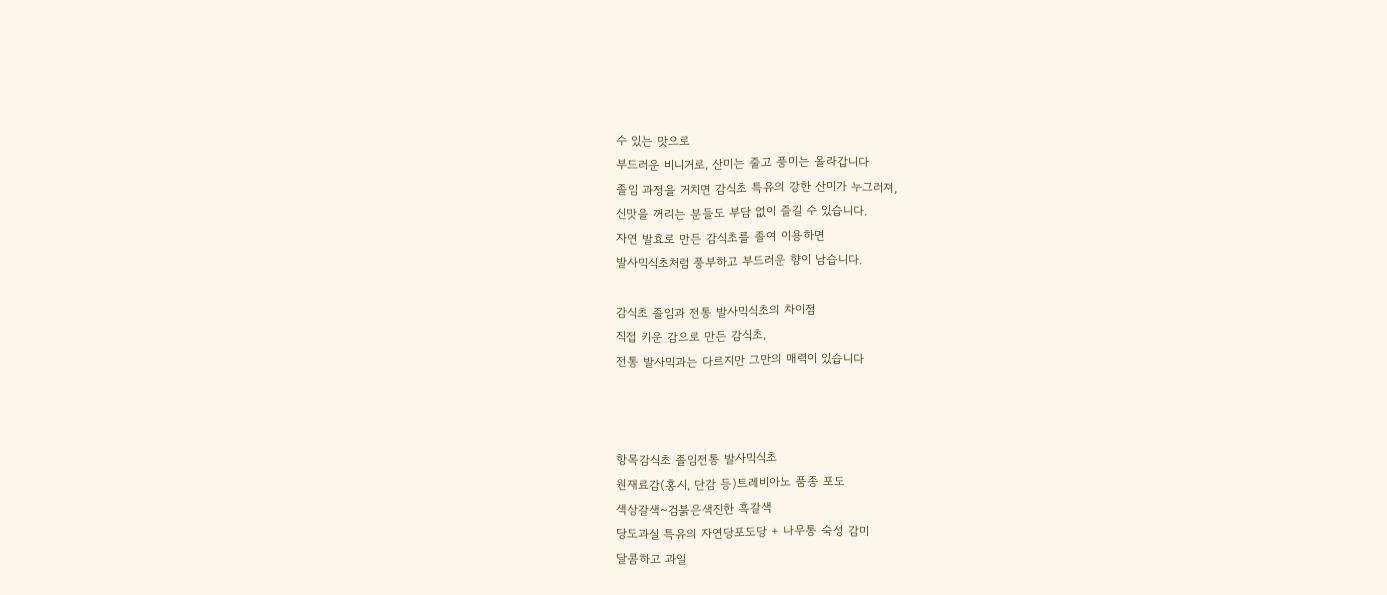수 있는 맛으로
부드러운 비니거로, 산미는 줄고 풍미는 올라갑니다
졸임 과정을 거치면 감식초 특유의 강한 산미가 누그러져,
신맛을 꺼리는 분들도 부담 없이 즐길 수 있습니다.
자연 발효로 만든 감식초를 졸여 이용하면
발사믹식초처럼 풍부하고 부드러운 향이 남습니다.

감식초 졸임과 전통 발사믹식초의 차이점
직접 키운 감으로 만든 감식초,
전통 발사믹과는 다르지만 그만의 매력이 있습니다



항목감식초 졸임전통 발사믹식초
원재료감(홍시, 단감 등)트레비아노 품종 포도
색상갈색~검붉은색진한 흑갈색
당도과실 특유의 자연당포도당 + 나무통 숙성 감미
달콤하고 과일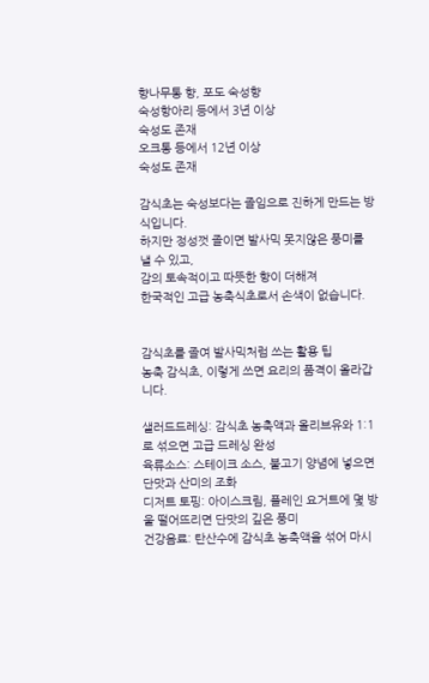향나무통 향, 포도 숙성향
숙성항아리 등에서 3년 이상
숙성도 존재
오크통 등에서 12년 이상
숙성도 존재

감식초는 숙성보다는 졸임으로 진하게 만드는 방식입니다.
하지만 정성껏 졸이면 발사믹 못지않은 풍미를 낼 수 있고,
감의 토속적이고 따뜻한 향이 더해져
한국적인 고급 농축식초로서 손색이 없습니다.


감식초를 졸여 발사믹처럼 쓰는 활용 팁
농축 감식초, 이렇게 쓰면 요리의 품격이 올라갑니다.

샐러드드레싱: 감식초 농축액과 올리브유와 1:1로 섞으면 고급 드레싱 완성
육류소스: 스테이크 소스, 불고기 양념에 넣으면 단맛과 산미의 조화
디저트 토핑: 아이스크림, 플레인 요거트에 몇 방울 떨어뜨리면 단맛의 깊은 풍미
건강음료: 탄산수에 감식초 농축액을 섞어 마시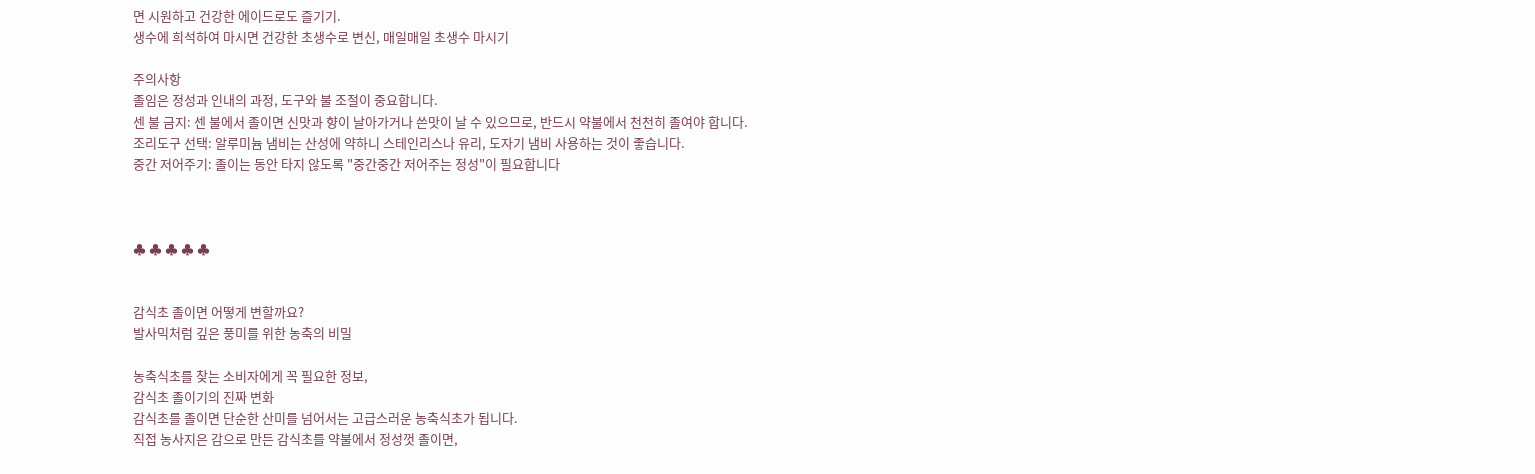면 시원하고 건강한 에이드로도 즐기기.
생수에 희석하여 마시면 건강한 초생수로 변신, 매일매일 초생수 마시기

주의사항
졸임은 정성과 인내의 과정, 도구와 불 조절이 중요합니다.
센 불 금지: 센 불에서 졸이면 신맛과 향이 날아가거나 쓴맛이 날 수 있으므로, 반드시 약불에서 천천히 졸여야 합니다.
조리도구 선택: 알루미늄 냄비는 산성에 약하니 스테인리스나 유리, 도자기 냄비 사용하는 것이 좋습니다.
중간 저어주기: 졸이는 동안 타지 않도록 "중간중간 저어주는 정성"이 필요합니다



♣ ♣ ♣ ♣ ♣


감식초 졸이면 어떻게 변할까요?
발사믹처럼 깊은 풍미를 위한 농축의 비밀

농축식초를 찾는 소비자에게 꼭 필요한 정보,
감식초 졸이기의 진짜 변화
감식초를 졸이면 단순한 산미를 넘어서는 고급스러운 농축식초가 됩니다.
직접 농사지은 감으로 만든 감식초를 약불에서 정성껏 졸이면,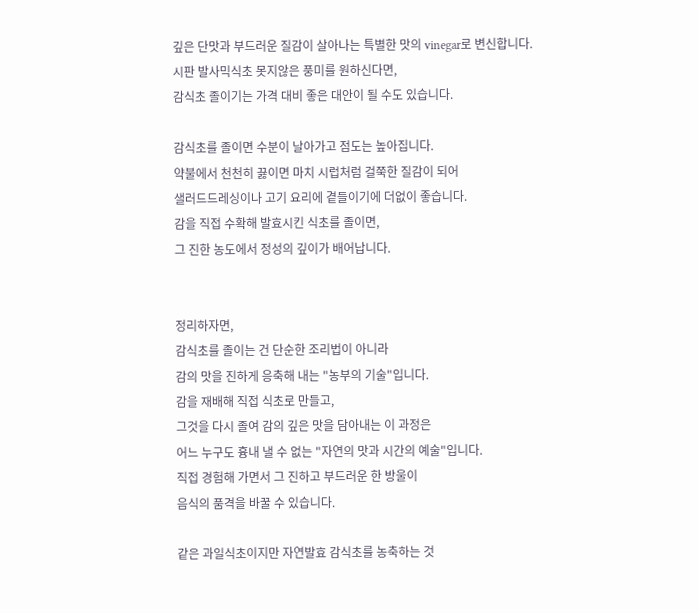깊은 단맛과 부드러운 질감이 살아나는 특별한 맛의 vinegar로 변신합니다.
시판 발사믹식초 못지않은 풍미를 원하신다면,
감식초 졸이기는 가격 대비 좋은 대안이 될 수도 있습니다.

감식초를 졸이면 수분이 날아가고 점도는 높아집니다.
약불에서 천천히 끓이면 마치 시럽처럼 걸쭉한 질감이 되어
샐러드드레싱이나 고기 요리에 곁들이기에 더없이 좋습니다.
감을 직접 수확해 발효시킨 식초를 졸이면,
그 진한 농도에서 정성의 깊이가 배어납니다.


정리하자면,
감식초를 졸이는 건 단순한 조리법이 아니라
감의 맛을 진하게 응축해 내는 "농부의 기술"입니다.
감을 재배해 직접 식초로 만들고,
그것을 다시 졸여 감의 깊은 맛을 담아내는 이 과정은
어느 누구도 흉내 낼 수 없는 "자연의 맛과 시간의 예술"입니다.
직접 경험해 가면서 그 진하고 부드러운 한 방울이
음식의 품격을 바꿀 수 있습니다.

같은 과일식초이지만 자연발효 감식초를 농축하는 것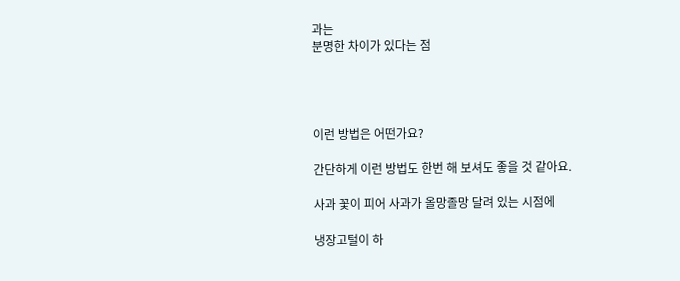과는
분명한 차이가 있다는 점




이런 방법은 어떤가요?

간단하게 이런 방법도 한번 해 보셔도 좋을 것 같아요.

사과 꽃이 피어 사과가 올망졸망 달려 있는 시점에

냉장고털이 하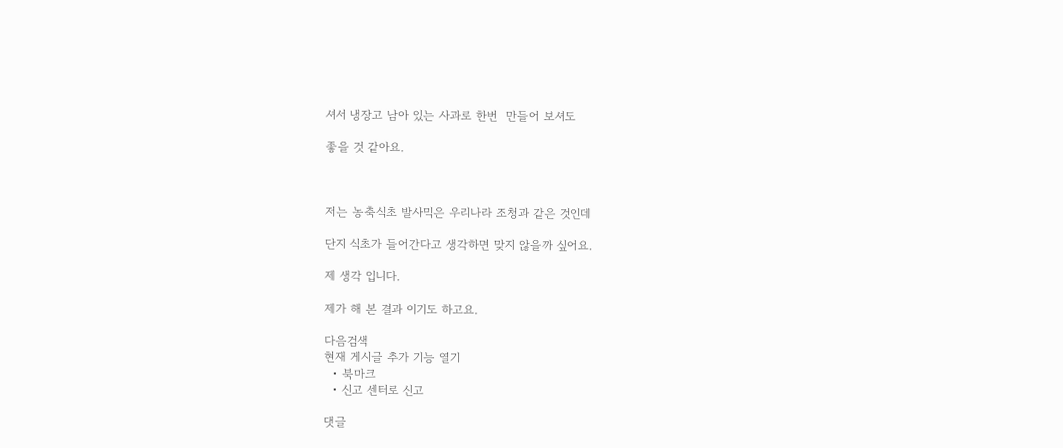셔서 냉장고 남아 있는 사과로 한번  만들어 보셔도

좋을 것 같아요.



저는 농축식초 발사믹은 우리나라 조청과 같은 것인데

단지 식초가 들어간다고 생각하면 맞지 않을까 싶어요.

제 생각 입니다.

제가 해 본 결과 이기도 하고요.

다음검색
현재 게시글 추가 기능 열기
  • 북마크
  • 신고 센터로 신고

댓글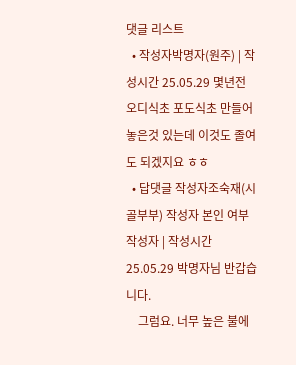댓글 리스트
  • 작성자박명자(원주) | 작성시간 25.05.29 몇년전 오디식초 포도식초 만들어 놓은것 있는데 이것도 졸여도 되겠지요 ㅎㅎ
  • 답댓글 작성자조숙재(시골부부) 작성자 본인 여부 작성자 | 작성시간 25.05.29 박명자님 반갑습니다.
    그럼요. 너무 높은 불에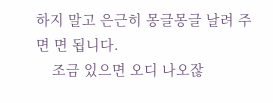하지 말고 은근히 몽글몽글 날려 주면 면 됩니다.
    조금 있으면 오디 나오잖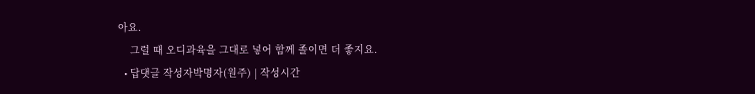아요.
    그럴 때 오디과육을 그대로 넣어 함께 졸이면 더 좋지요.
  • 답댓글 작성자박명자(원주) | 작성시간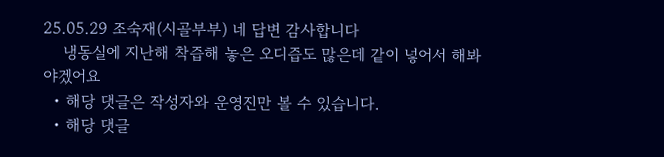25.05.29 조숙재(시골부부) 네 답변 감사합니다
    냉동실에 지난해 착즙해 놓은 오디즙도 많은데 같이 넣어서 해봐야겠어요
  • 해당 댓글은 작성자와 운영진만 볼 수 있습니다.
  • 해당 댓글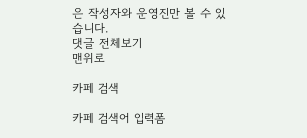은 작성자와 운영진만 볼 수 있습니다.
댓글 전체보기
맨위로

카페 검색

카페 검색어 입력폼